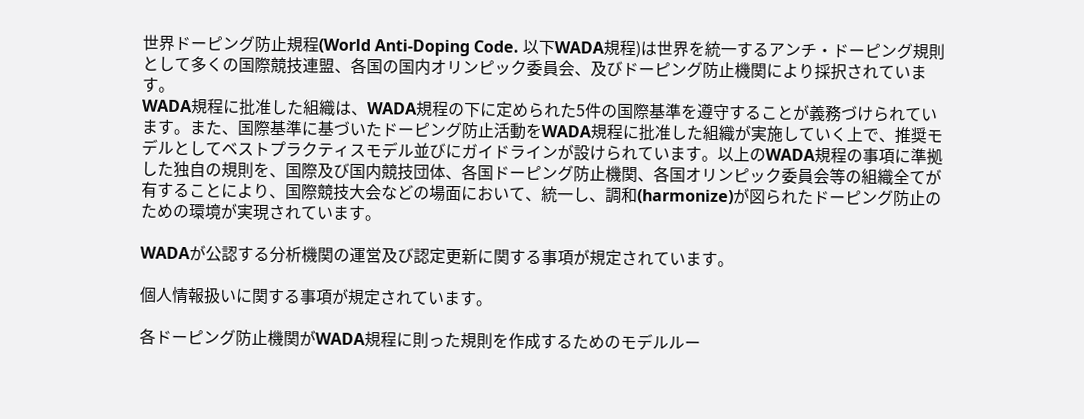世界ドーピング防止規程(World Anti-Doping Code. 以下WADA規程)は世界を統一するアンチ・ドーピング規則として多くの国際競技連盟、各国の国内オリンピック委員会、及びドーピング防止機関により採択されています。
WADA規程に批准した組織は、WADA規程の下に定められた5件の国際基準を遵守することが義務づけられています。また、国際基準に基づいたドーピング防止活動をWADA規程に批准した組織が実施していく上で、推奨モデルとしてベストプラクティスモデル並びにガイドラインが設けられています。以上のWADA規程の事項に準拠した独自の規則を、国際及び国内競技団体、各国ドーピング防止機関、各国オリンピック委員会等の組織全てが有することにより、国際競技大会などの場面において、統一し、調和(harmonize)が図られたドーピング防止のための環境が実現されています。

WADAが公認する分析機関の運営及び認定更新に関する事項が規定されています。

個人情報扱いに関する事項が規定されています。

各ドーピング防止機関がWADA規程に則った規則を作成するためのモデルルー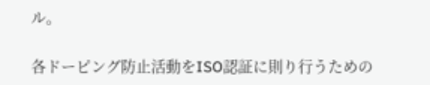ル。

各ドーピング防止活動をISO認証に則り行うための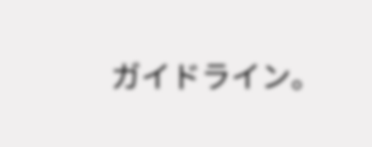ガイドライン。